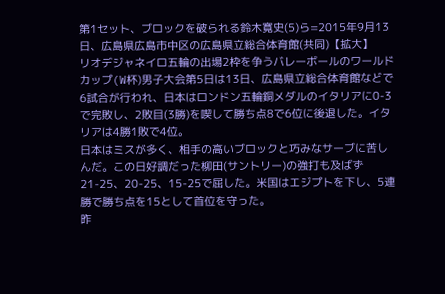第1セット、ブロックを破られる鈴木寛史(5)ら=2015年9月13日、広島県広島市中区の広島県立総合体育館(共同)【拡大】
リオデジャネイロ五輪の出場2枠を争うバレーボールのワールドカップ(W杯)男子大会第5日は13日、広島県立総合体育館などで6試合が行われ、日本はロンドン五輪銅メダルのイタリアに0-3で完敗し、2敗目(3勝)を喫して勝ち点8で6位に後退した。イタリアは4勝1敗で4位。
日本はミスが多く、相手の高いブロックと巧みなサーブに苦しんだ。この日好調だった柳田(サントリー)の強打も及ばず21-25、20-25、15-25で屈した。米国はエジプトを下し、5連勝で勝ち点を15として首位を守った。
昨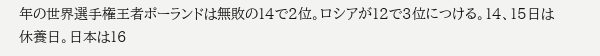年の世界選手権王者ポーランドは無敗の14で2位。ロシアが12で3位につける。14、15日は休養日。日本は16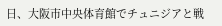日、大阪市中央体育館でチュニジアと戦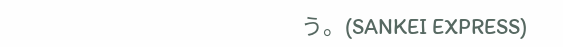う。(SANKEI EXPRESS)